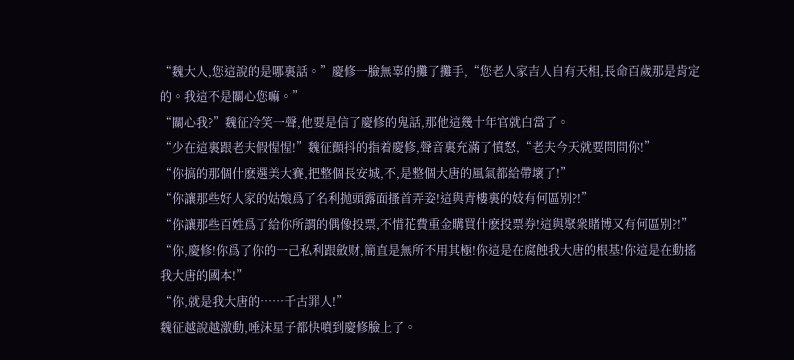“魏大人,您這說的是哪裏話。”慶修一臉無辜的攤了攤手,“您老人家吉人自有天相,長命百歲那是肯定的。我這不是關心您嘛。”
“關心我?”魏征冷笑一聲,他要是信了慶修的鬼話,那他這幾十年官就白當了。
“少在這裏跟老夫假惺惺!”魏征顫抖的指着慶修,聲音裏充滿了憤怒,“老夫今天就要問問你!”
“你搞的那個什麽選美大賽,把整個長安城,不,是整個大唐的風氣都給帶壞了!”
“你讓那些好人家的姑娘爲了名利抛頭露面搔首弄姿!這與青樓裏的妓有何區别?!”
“你讓那些百姓爲了給你所謂的偶像投票,不惜花費重金購買什麽投票券!這與聚衆賭博又有何區别?!”
“你,慶修!你爲了你的一己私利跟斂财,簡直是無所不用其極!你這是在腐蝕我大唐的根基!你這是在動搖我大唐的國本!”
“你,就是我大唐的……千古罪人!”
魏征越說越激動,唾沫星子都快噴到慶修臉上了。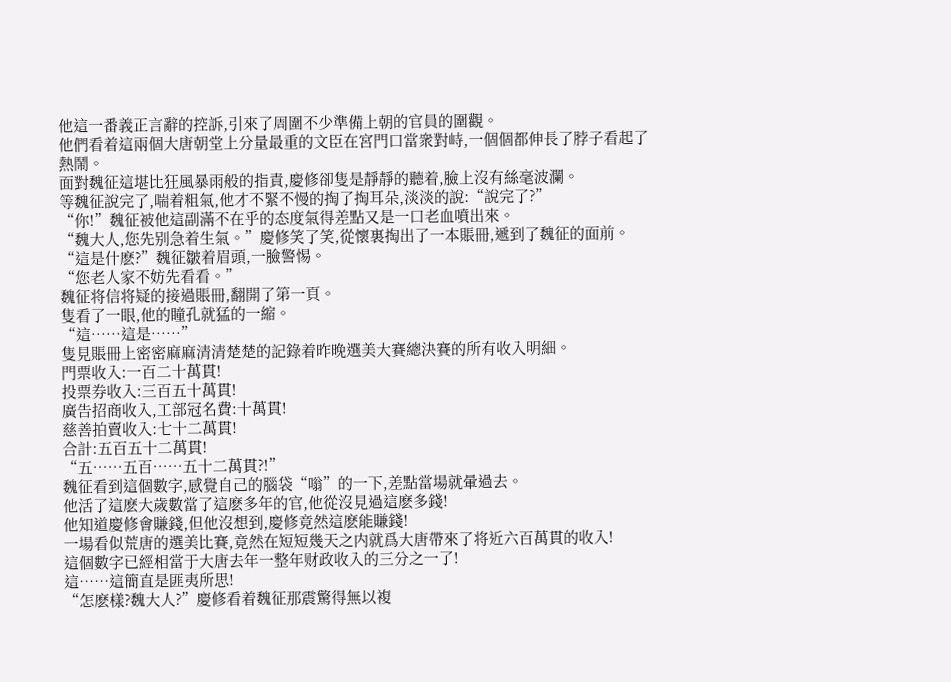他這一番義正言辭的控訴,引來了周圍不少準備上朝的官員的圍觀。
他們看着這兩個大唐朝堂上分量最重的文臣在宮門口當衆對峙,一個個都伸長了脖子看起了熱鬧。
面對魏征這堪比狂風暴雨般的指責,慶修卻隻是靜靜的聽着,臉上沒有絲毫波瀾。
等魏征說完了,喘着粗氣,他才不緊不慢的掏了掏耳朵,淡淡的說:“說完了?”
“你!”魏征被他這副滿不在乎的态度氣得差點又是一口老血噴出來。
“魏大人,您先别急着生氣。”慶修笑了笑,從懷裏掏出了一本賬冊,遞到了魏征的面前。
“這是什麽?”魏征皺着眉頭,一臉警惕。
“您老人家不妨先看看。”
魏征将信将疑的接過賬冊,翻開了第一頁。
隻看了一眼,他的瞳孔就猛的一縮。
“這……這是……”
隻見賬冊上密密麻麻清清楚楚的記錄着昨晚選美大賽總決賽的所有收入明細。
門票收入:一百二十萬貫!
投票券收入:三百五十萬貫!
廣告招商收入,工部冠名費:十萬貫!
慈善拍賣收入:七十二萬貫!
合計:五百五十二萬貫!
“五……五百……五十二萬貫?!”
魏征看到這個數字,感覺自己的腦袋“嗡”的一下,差點當場就暈過去。
他活了這麽大歲數當了這麽多年的官,他從沒見過這麽多錢!
他知道慶修會賺錢,但他沒想到,慶修竟然這麽能賺錢!
一場看似荒唐的選美比賽,竟然在短短幾天之内就爲大唐帶來了将近六百萬貫的收入!
這個數字已經相當于大唐去年一整年财政收入的三分之一了!
這……這簡直是匪夷所思!
“怎麽樣?魏大人?”慶修看着魏征那震驚得無以複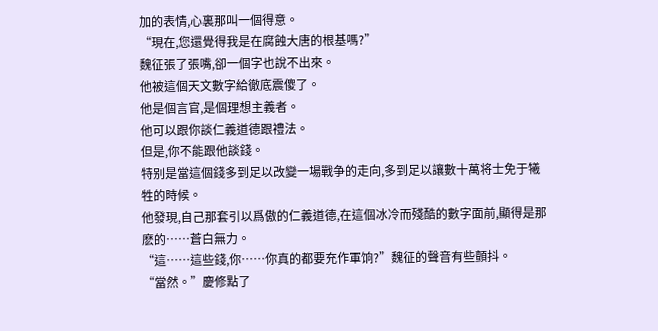加的表情,心裏那叫一個得意。
“現在,您還覺得我是在腐蝕大唐的根基嗎?”
魏征張了張嘴,卻一個字也說不出來。
他被這個天文數字給徹底震傻了。
他是個言官,是個理想主義者。
他可以跟你談仁義道德跟禮法。
但是,你不能跟他談錢。
特别是當這個錢多到足以改變一場戰争的走向,多到足以讓數十萬将士免于犧牲的時候。
他發現,自己那套引以爲傲的仁義道德,在這個冰冷而殘酷的數字面前,顯得是那麽的……蒼白無力。
“這……這些錢,你……你真的都要充作軍饷?”魏征的聲音有些顫抖。
“當然。”慶修點了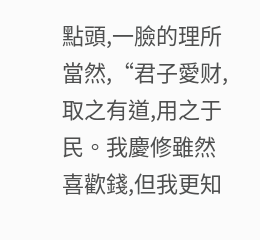點頭,一臉的理所當然,“君子愛财,取之有道,用之于民。我慶修雖然喜歡錢,但我更知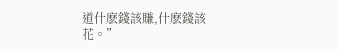道什麽錢該賺,什麽錢該花。”